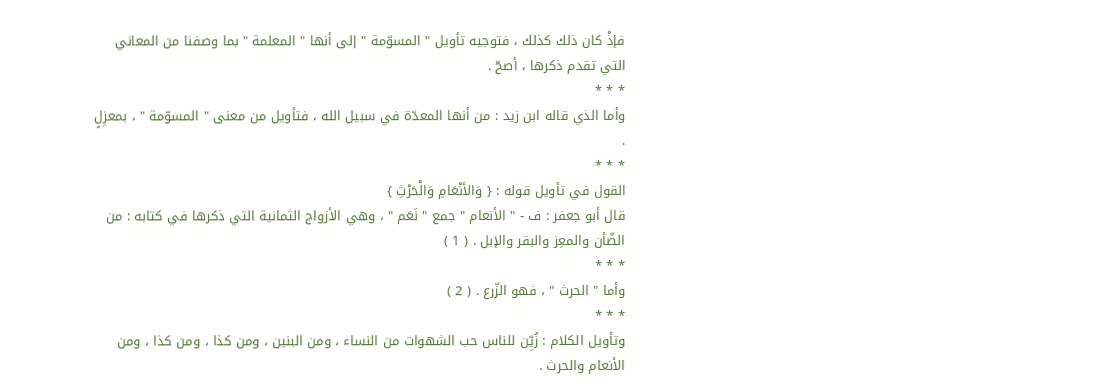فإذْ كان ذلك كذلك ، فتوجيه تأويل " المسوّمة " إلى أنها " المعلمة " بما وصفنا من المعاني التي تقدم ذكرها ، أصحّ .
* * *
وأما الذي قاله ابن زيد : من أنها المعدّة في سبيل الله ، فتأويل من معنى " المسوّمة " ، بمعزِلٍ .
* * *
القول في تأويل قوله : { وَالأنْعَامِ وَالْحَرْثِ }
قال أبو جعفر : ف - " الأنعام " جمع " نَعَم " ، وهي الأزواج الثمانية التي ذكرها في كتابه : من الضّأن والمعِز والبقر والإبل . ( 1 )
* * *
وأما " الحرث " ، فهو الزّرع . ( 2 )
* * *
وتأويل الكلام : زُيِّن للناس حب الشهوات من النساء ، ومن البنين ، ومن كذا ، ومن كذا ، ومن الأنعام والحرث .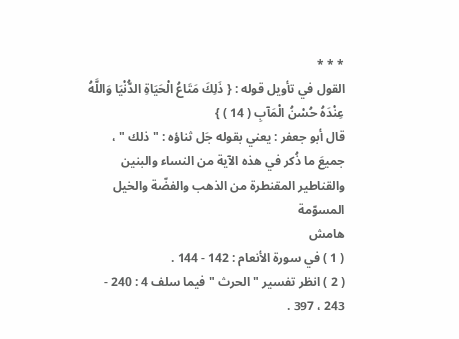* * *
القول في تأويل قوله : { ذَلِكَ مَتَاعُ الْحَيَاةِ الدُّنْيَا وَاللَّهُ عِنْدَهُ حُسْنُ الْمَآبِ ( 14 ) }
قال أبو جعفر : يعني بقوله جَل ثناؤه : " ذلك " ، جميعَ ما ذُكر في هذه الآية من النساء والبنين والقناطير المقنطرة من الذهب والفضّة والخيل المسوّمة
هامش
( 1 ) في سورة الأنعام : 142 - 144 .
( 2 ) انظر تفسير " الحرث " فيما سلف 4 : 240 - 243 ، 397 .